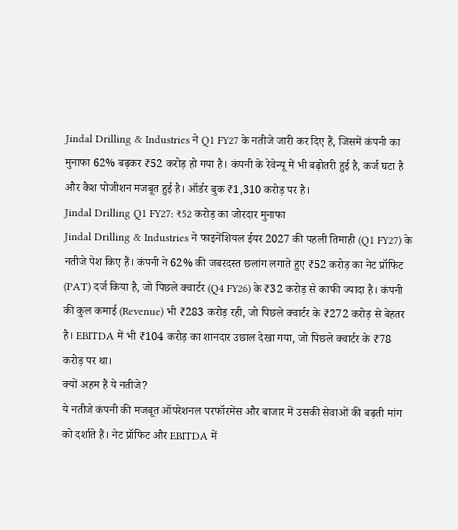Jindal Drilling & Industries ने Q1 FY27 के नतीजे जारी कर दिए हैं, जिसमें कंपनी का मुनाफा 62% बढ़कर ₹52 करोड़ हो गया है। कंपनी के रेवेन्यू में भी बढ़ोतरी हुई है, कर्ज घटा है और कैश पोजीशन मजबूत हुई है। ऑर्डर बुक ₹1,310 करोड़ पर है।
Jindal Drilling Q1 FY27: ₹52 करोड़ का जोरदार मुनाफा
Jindal Drilling & Industries ने फाइनेंशियल ईयर 2027 की पहली तिमाही (Q1 FY27) के नतीजे पेश किए हैं। कंपनी ने 62% की जबरदस्त छलांग लगाते हुए ₹52 करोड़ का नेट प्रॉफिट (PAT) दर्ज किया है, जो पिछले क्वार्टर (Q4 FY26) के ₹32 करोड़ से काफी ज्यादा है। कंपनी की कुल कमाई (Revenue) भी ₹283 करोड़ रही, जो पिछले क्वार्टर के ₹272 करोड़ से बेहतर है। EBITDA में भी ₹104 करोड़ का शानदार उछाल देखा गया, जो पिछले क्वार्टर के ₹78 करोड़ पर था।
क्यों अहम हैं ये नतीजे?
ये नतीजे कंपनी की मजबूत ऑपरेशनल परफॉरमेंस और बाजार में उसकी सेवाओं की बढ़ती मांग को दर्शाते हैं। नेट प्रॉफिट और EBITDA में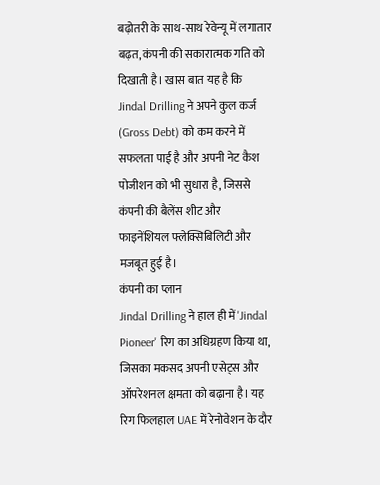बढ़ोतरी के साथ-साथ रेवेन्यू में लगातार बढ़त, कंपनी की सकारात्मक गति को दिखाती है। खास बात यह है कि Jindal Drilling ने अपने कुल कर्ज (Gross Debt) को कम करने में सफलता पाई है और अपनी नेट कैश पोजीशन को भी सुधारा है, जिससे कंपनी की बैलेंस शीट और फाइनेंशियल फ्लेक्सिबिलिटी और मजबूत हुई है।
कंपनी का प्लान
Jindal Drilling ने हाल ही में 'Jindal Pioneer' रिग का अधिग्रहण किया था, जिसका मकसद अपनी एसेट्स और ऑपरेशनल क्षमता को बढ़ाना है। यह रिग फिलहाल UAE में रेनोवेशन के दौर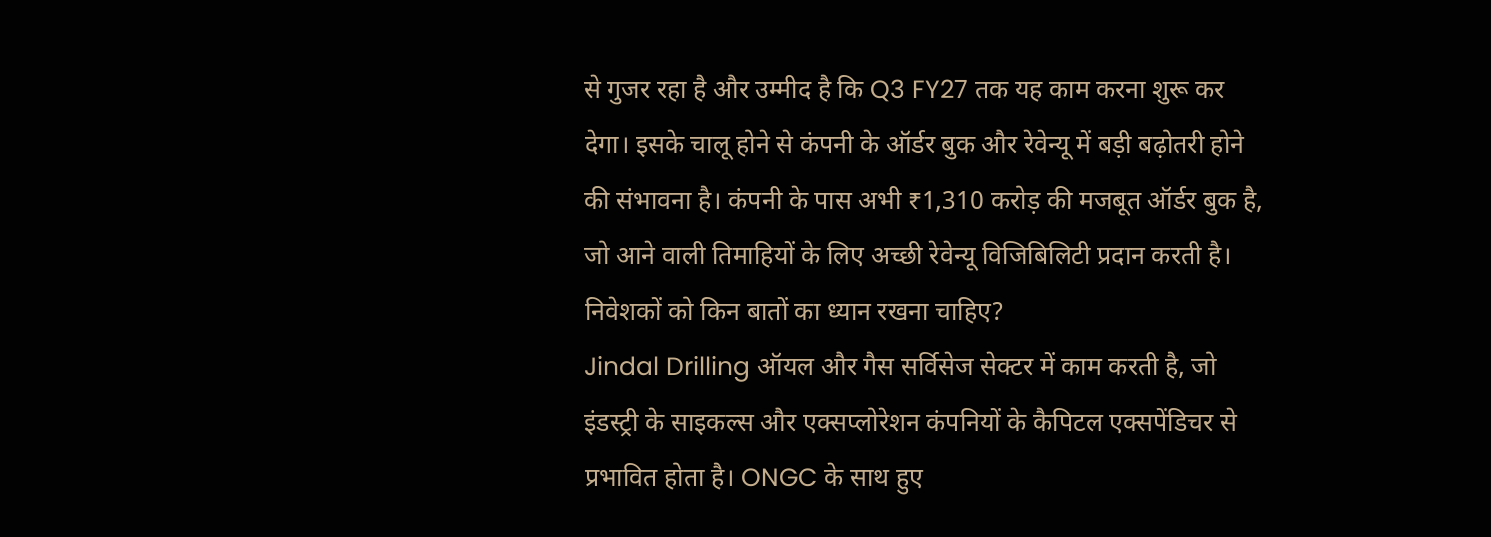से गुजर रहा है और उम्मीद है कि Q3 FY27 तक यह काम करना शुरू कर देगा। इसके चालू होने से कंपनी के ऑर्डर बुक और रेवेन्यू में बड़ी बढ़ोतरी होने की संभावना है। कंपनी के पास अभी ₹1,310 करोड़ की मजबूत ऑर्डर बुक है, जो आने वाली तिमाहियों के लिए अच्छी रेवेन्यू विजिबिलिटी प्रदान करती है।
निवेशकों को किन बातों का ध्यान रखना चाहिए?
Jindal Drilling ऑयल और गैस सर्विसेज सेक्टर में काम करती है, जो इंडस्ट्री के साइकल्स और एक्सप्लोरेशन कंपनियों के कैपिटल एक्सपेंडिचर से प्रभावित होता है। ONGC के साथ हुए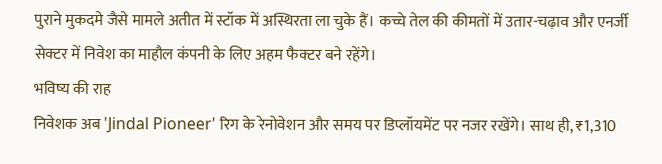पुराने मुकदमे जैसे मामले अतीत में स्टॉक में अस्थिरता ला चुके हैं। कच्चे तेल की कीमतों में उतार-चढ़ाव और एनर्जी सेक्टर में निवेश का माहौल कंपनी के लिए अहम फैक्टर बने रहेंगे।
भविष्य की राह
निवेशक अब 'Jindal Pioneer' रिग के रेनोवेशन और समय पर डिप्लॉयमेंट पर नजर रखेंगे। साथ ही, ₹1,310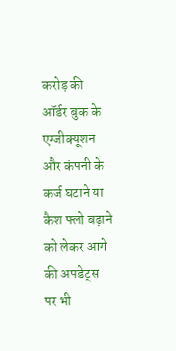करोड़ की ऑर्डर बुक के एग्जीक्यूशन और कंपनी के कर्ज घटाने या कैश फ्लो बढ़ाने को लेकर आगे की अपडेट्स पर भी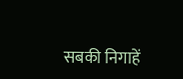सबकी निगाहें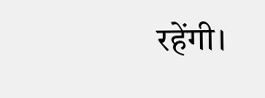रहेंगी।